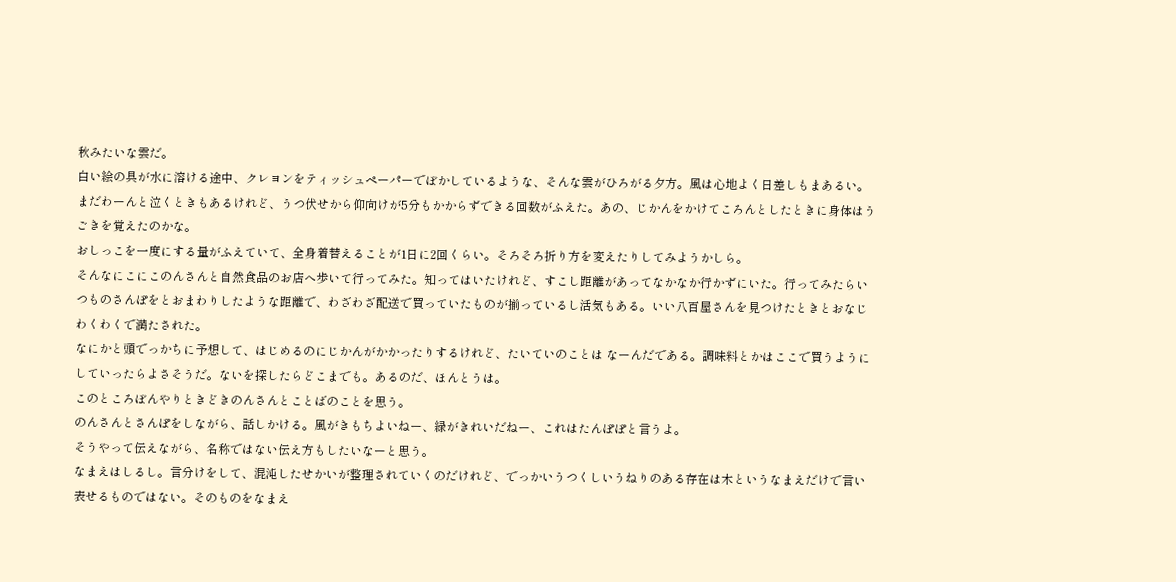秋みたいな雲だ。
白い絵の具が水に溶ける途中、クレヨンをティッシュペーパーでぼかしているような、そんな雲がひろがる夕方。風は心地よく日差しもまあるい。
まだわーんと泣くときもあるけれど、うつ伏せから仰向けが5分もかからずできる回数がふえた。あの、じかんをかけてころんとしたときに身体はうごきを覚えたのかな。
おしっこを一度にする量がふえていて、全身着替えることが1日に2回くらい。そろそろ折り方を変えたりしてみようかしら。
そんなにこにこのんさんと自然食品のお店へ歩いて行ってみた。知ってはいたけれど、すこし距離があってなかなか行かずにいた。行ってみたらいつものさんぽをとおまわりしたような距離で、わざわざ配送で買っていたものが揃っているし活気もある。いい八百屋さんを見つけたときとおなじわくわくで満たされた。
なにかと頭でっかちに予想して、はじめるのにじかんがかかったりするけれど、たいていのことは なーんだである。調味料とかはここで買うようにしていったらよさそうだ。ないを探したらどこまでも。あるのだ、ほんとうは。
このところぼんやりときどきのんさんとことばのことを思う。
のんさんとさんぽをしながら、話しかける。風がきもちよいねー、緑がきれいだねー、これはたんぽぽと言うよ。
そうやって伝えながら、名称ではない伝え方もしたいなーと思う。
なまえはしるし。言分けをして、混沌したせかいが整理されていくのだけれど、でっかいうつくしいうねりのある存在は木というなまえだけで言い表せるものではない。そのものをなまえ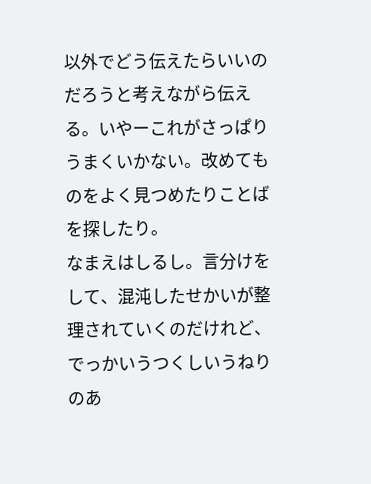以外でどう伝えたらいいのだろうと考えながら伝える。いやーこれがさっぱりうまくいかない。改めてものをよく見つめたりことばを探したり。
なまえはしるし。言分けをして、混沌したせかいが整理されていくのだけれど、でっかいうつくしいうねりのあ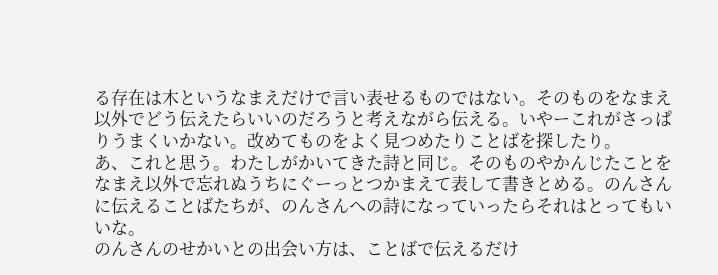る存在は木というなまえだけで言い表せるものではない。そのものをなまえ以外でどう伝えたらいいのだろうと考えながら伝える。いやーこれがさっぱりうまくいかない。改めてものをよく見つめたりことばを探したり。
あ、これと思う。わたしがかいてきた詩と同じ。そのものやかんじたことをなまえ以外で忘れぬうちにぐーっとつかまえて表して書きとめる。のんさんに伝えることばたちが、のんさんへの詩になっていったらそれはとってもいいな。
のんさんのせかいとの出会い方は、ことばで伝えるだけ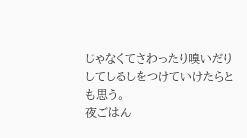じゃなくてさわったり嗅いだりしてしるしをつけていけたらとも思う。
夜ごはん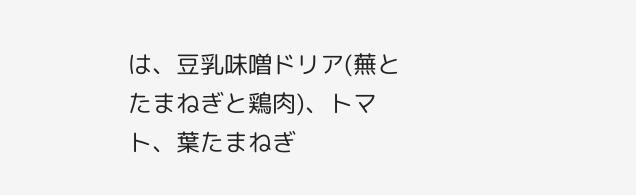は、豆乳味噌ドリア(蕪とたまねぎと鶏肉)、トマト、葉たまねぎ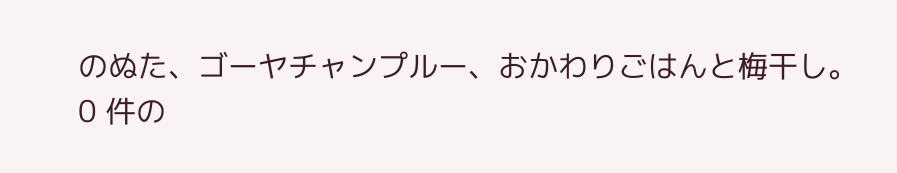のぬた、ゴーヤチャンプルー、おかわりごはんと梅干し。
0 件の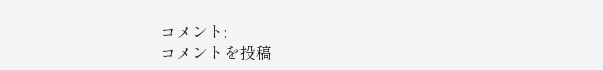コメント:
コメントを投稿